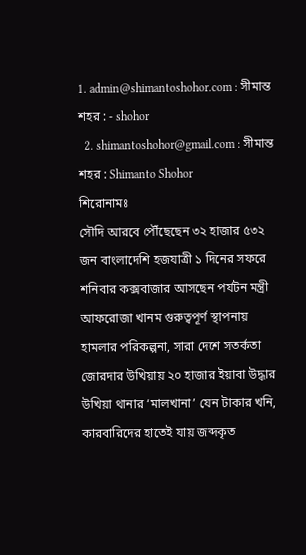1. admin@shimantoshohor.com : সীমান্ত শহর : - shohor
  2. shimantoshohor@gmail.com : সীমান্ত শহর : Shimanto Shohor
শিরোনামঃ
সৌদি আরবে পৌঁছেছেন ৩২ হাজার ৫৩২ জন বাংলাদেশি হজযাত্রী ১ দিনের সফরে শনিবার কক্সবাজার আসছেন পর্যটন মন্ত্রী আফরোজা খানম গুরুত্বপূর্ণ স্থাপনায় হামলার পরিকল্পনা, সারা দেশে সতর্কতা জোরদার উখিয়ায় ২০ হাজার ইয়াবা উদ্ধার উখিয়া থানার ‘মালখানা’ যেন টাকার খনি, কারবারিদের হাতেই যায় জব্দকৃত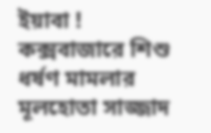ইয়াবা ! কক্সবাজারে শিশু ধর্ষণ মামলার মূলহোতা সাজ্জাদ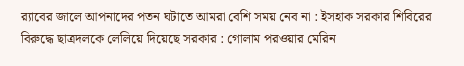র‍্যাবের জালে আপনাদের পতন ঘটাতে আমরা বেশি সময় নেব না : ইসহাক সরকার শিবিরের বিরুদ্ধে ছাত্রদলকে লেলিয়ে দিয়েছে সরকার : গোলাম পরওয়ার মেরিন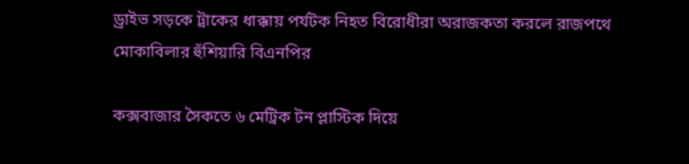ড্রাইভ সড়কে ট্রাকের ধাক্কায় পর্যটক নিহত বিরোধীরা অরাজকতা করলে রাজপথে মোকাবিলার হুঁশিয়ারি বিএনপির

কক্সবাজার সৈকতে ৬ মেট্রিক টন প্লাস্টিক দিয়ে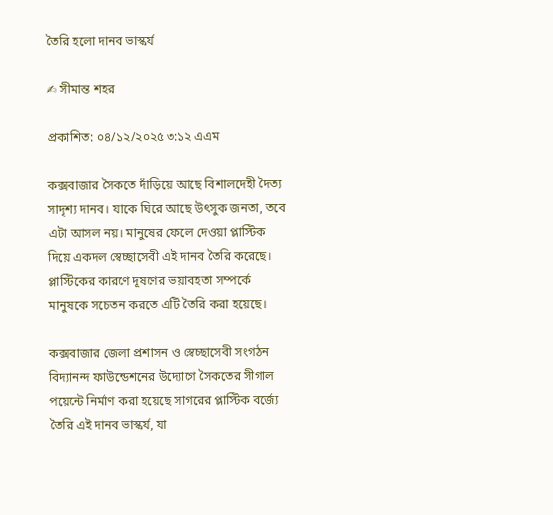তৈরি হলো দানব ভাস্কর্য

✍ সীমান্ত শহর

প্রকাশিত: ০৪/১২/২০২৫ ৩:১২ এএম

কক্সবাজার সৈকতে দাঁড়িয়ে আছে বিশালদেহী দৈত্য সাদৃশ্য দানব। যাকে ঘিরে আছে উৎসুক জনতা, তবে এটা আসল নয়। মানুষের ফেলে দেওয়া প্লাস্টিক দিয়ে একদল স্বেচ্ছাসেবী এই দানব তৈরি করেছে। প্লাস্টিকের কারণে দূষণের ভয়াবহতা সম্পর্কে মানুষকে সচেতন করতে এটি তৈরি করা হয়েছে।

কক্সবাজার জেলা প্রশাসন ও স্বেচ্ছাসেবী সংগঠন বিদ্যানন্দ ফাউন্ডেশনের উদ্যোগে সৈকতের সীগাল পয়েন্টে নির্মাণ করা হয়েছে সাগরের প্লাস্টিক বর্জ্যে তৈরি এই দানব ভাস্কর্য, যা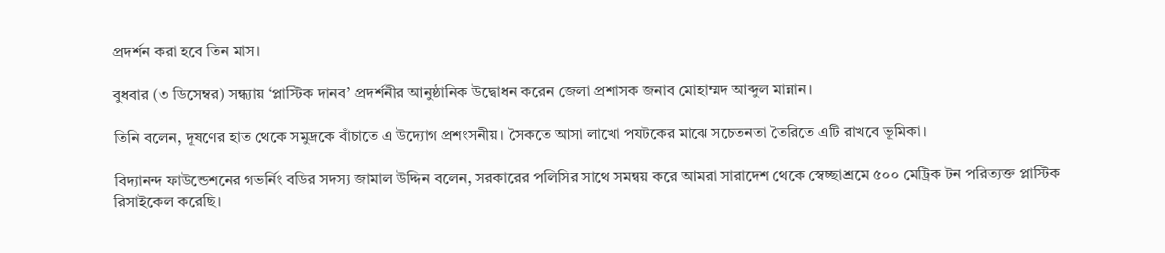প্রদর্শন করা হবে তিন মাস।

বুধবার (৩ ডিসেম্বর) সন্ধ্যায় ‘প্লাস্টিক দানব’ প্রদর্শনীর আনুষ্ঠানিক উদ্বোধন করেন জেলা প্রশাসক জনাব মোহাম্মদ আব্দুল মান্নান।

তিনি বলেন, দূষণের হাত থেকে সমুদ্রকে বাঁচাতে এ উদ্যোগ প্রশংসনীয়। সৈকতে আসা লাখো পযটকের মাঝে সচেতনতা তৈরিতে এটি রাখবে ভূমিকা।

বিদ্যানন্দ ফাউন্ডেশনের গভর্নিং বডির সদস্য জামাল উদ্দিন বলেন, সরকারের পলিসির সাথে সমন্বয় করে আমরা সারাদেশ থেকে স্বেচ্ছাশ্রমে ৫০০ মেট্রিক টন পরিত্যক্ত প্লাস্টিক রিসাইকেল করেছি।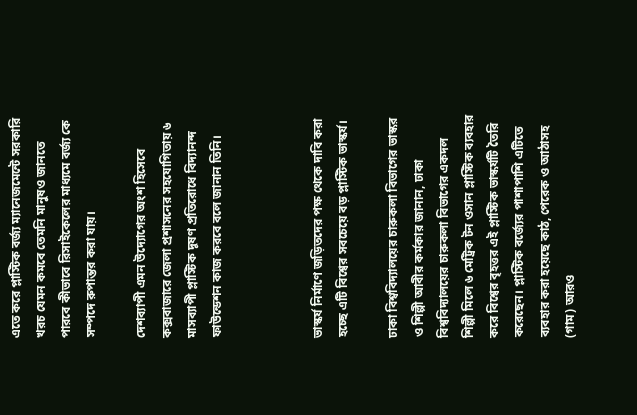এতে করে প্লাস্টিক বর্জ্য ম্যানেজমেন্টে সরকারি খরচ যেমন কমবে তেমনি মানুষও জানতে পারবে কীভাবে রিসাইকেলের মাধ্যমে বর্জ্য কে সম্পদে রুপান্তর করা যায়।

দেশব্যাপী এমন উদ্যোগের অংশ হিসেবে কক্সবাজারে জেলা প্রশাসনের সহযোগিতায় ৬ মাসব্যাপী প্লাস্টিক দূষণ প্রতিরোধে বিদ্যানন্দ ফাউন্ডেশন কাজ করবে বলে জানান তিনি।



ভাস্কর্য নির্মাণে জড়িতদের পক্ষ থেকে দাবি করা হচ্ছে এটি বিশ্বের সবচেয়ে বড় প্লাস্টিক ভাস্কর্য।

ঢাকা বিশ্ববিদ্যালয়ের চারুকলা বিভাগের ভাস্কর ও শিল্পী আবীর কর্মকার জানান, ঢাকা বিশ্ববিদ্যালয়ের চারুকলা বিভাগের একদল শিল্পী মিলে ৬ মেট্রিক টন ওসান প্লাস্টিক ব্যবহার করে বিশ্বের বৃহত্তর এই প্লাস্টিক ভাস্কর্যটি তৈরি করেছেন। প্লাস্টিক বর্জ্যের পাশাপাশি এটিতে ব্যবহার করা হয়েছে কাঠ, পেরেক ও আঠাসহ (গাম) আরও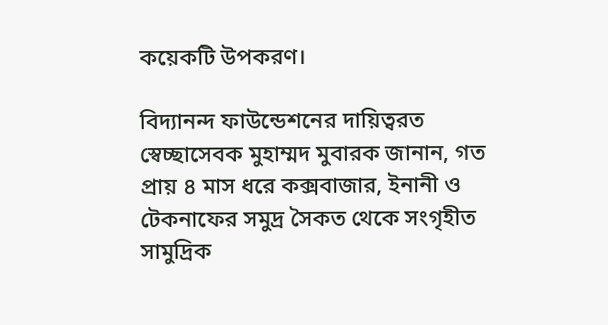কয়েকটি উপকরণ।

বিদ্যানন্দ ফাউন্ডেশনের দায়িত্বরত স্বেচ্ছাসেবক মুহাম্মদ মুবারক জানান, গত প্রায় ৪ মাস ধরে কক্সবাজার, ইনানী ও টেকনাফের সমুদ্র সৈকত থেকে সংগৃহীত সামুদ্রিক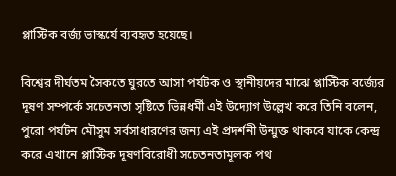প্লাস্টিক বর্জ্য ভাস্কর্যে ব্যবহৃত হয়েছে।

বিশ্বের দীর্ঘতম সৈকতে ঘুরতে আসা পর্যটক ও স্থানীয়দের মাঝে প্লাস্টিক বর্জ্যের দূষণ সম্পর্কে সচেতনতা সৃষ্টিতে ভিন্নধর্মী এই উদ্যোগ উল্লেখ করে তিনি বলেন, পুরো পর্যটন মৌসুম সর্বসাধারণের জন্য এই প্রদর্শনী উন্মুক্ত থাকবে যাকে কেন্দ্র করে এখানে প্লাস্টিক দূষণবিরোধী সচেতনতামূলক পথ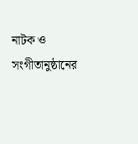নাটক ও সংগীতানুষ্ঠানের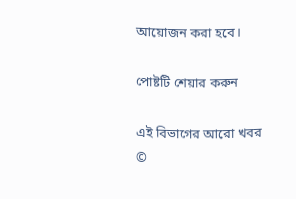আয়োজন করা হবে।

পোষ্টটি শেয়ার করুন

এই বিভাগের আরো খবর
©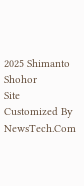2025 Shimanto Shohor
Site Customized By NewsTech.Com